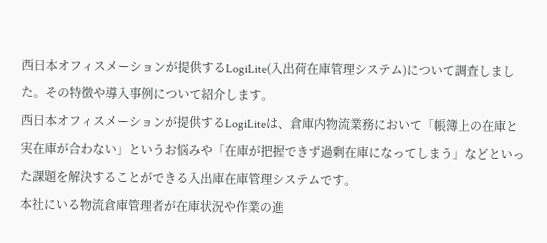西日本オフィスメーションが提供するLogiLite(入出荷在庫管理システム)について調査しました。その特徴や導入事例について紹介します。
西日本オフィスメーションが提供するLogiLiteは、倉庫内物流業務において「帳簿上の在庫と実在庫が合わない」というお悩みや「在庫が把握できず過剰在庫になってしまう」などといった課題を解決することができる入出庫在庫管理システムです。
本社にいる物流倉庫管理者が在庫状況や作業の進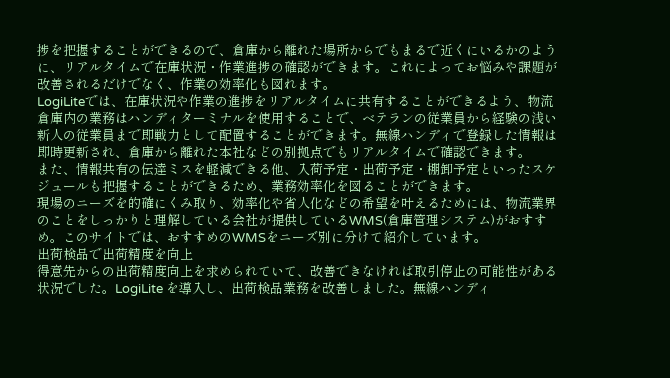捗を把握することができるので、倉庫から離れた場所からでもまるで近くにいるかのように、リアルタイムで在庫状況・作業進捗の確認ができます。これによってお悩みや課題が改善されるだけでなく、作業の効率化も図れます。
LogiLiteでは、在庫状況や作業の進捗をリアルタイムに共有することができるよう、物流倉庫内の業務はハンディターミナルを使用することで、ベテランの従業員から経験の浅い新人の従業員まで即戦力として配置することができます。無線ハンディで登録した情報は即時更新され、倉庫から離れた本社などの別拠点でもリアルタイムで確認できます。
また、情報共有の伝達ミスを軽減できる他、入荷予定・出荷予定・棚卸予定といったスケジュールも把握することができるため、業務効率化を図ることができます。
現場のニーズを的確にくみ取り、効率化や省人化などの希望を叶えるためには、物流業界のことをしっかりと理解している会社が提供しているWMS(倉庫管理システム)がおすすめ。このサイトでは、おすすめのWMSをニーズ別に分けて紹介しています。
出荷検品で出荷精度を向上
得意先からの出荷精度向上を求められていて、改善できなければ取引停止の可能性がある状況でした。LogiLite を導入し、出荷検品業務を改善しました。無線ハンディ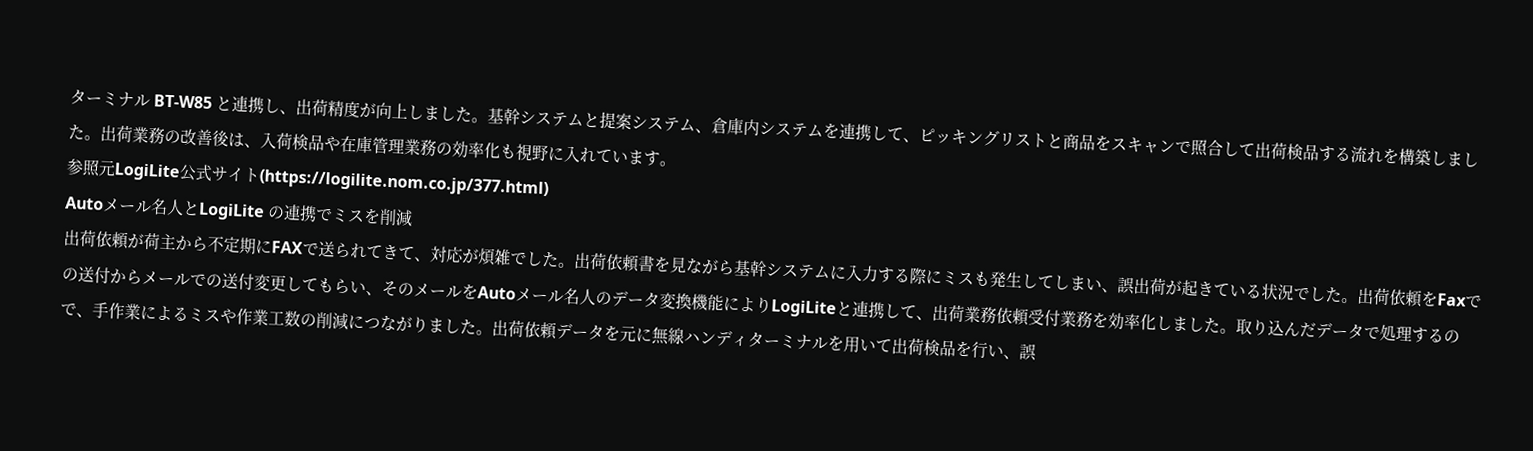ターミナル BT-W85 と連携し、出荷精度が向上しました。基幹システムと提案システム、倉庫内システムを連携して、ピッキングリストと商品をスキャンで照合して出荷検品する流れを構築しました。出荷業務の改善後は、入荷検品や在庫管理業務の効率化も視野に入れています。
参照元LogiLite公式サイト(https://logilite.nom.co.jp/377.html)
Autoメール名人とLogiLite の連携でミスを削減
出荷依頼が荷主から不定期にFAXで送られてきて、対応が煩雑でした。出荷依頼書を見ながら基幹システムに入力する際にミスも発生してしまい、誤出荷が起きている状況でした。出荷依頼をFaxでの送付からメールでの送付変更してもらい、そのメールをAutoメール名人のデータ変換機能によりLogiLiteと連携して、出荷業務依頼受付業務を効率化しました。取り込んだデータで処理するので、手作業によるミスや作業工数の削減につながりました。出荷依頼データを元に無線ハンディターミナルを用いて出荷検品を行い、誤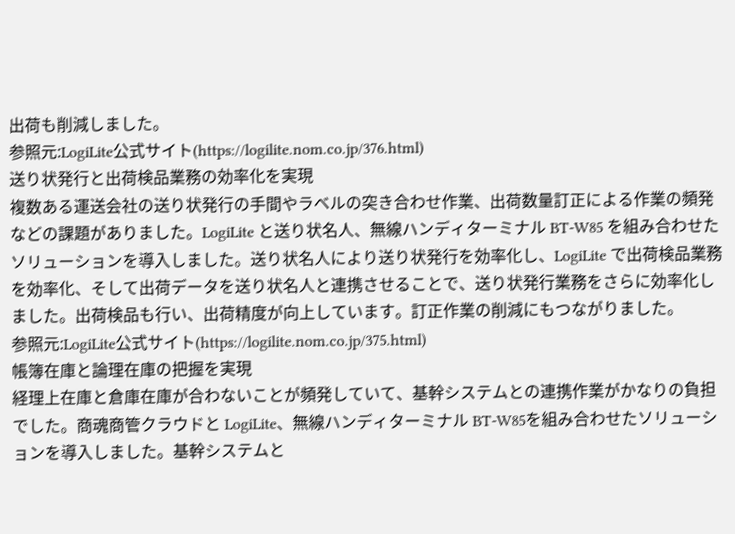出荷も削減しました。
参照元:LogiLite公式サイト(https://logilite.nom.co.jp/376.html)
送り状発行と出荷検品業務の効率化を実現
複数ある運送会社の送り状発行の手間やラベルの突き合わせ作業、出荷数量訂正による作業の頻発などの課題がありました。LogiLite と送り状名人、無線ハンディターミナル BT-W85 を組み合わせたソリューションを導入しました。送り状名人により送り状発行を効率化し、LogiLite で出荷検品業務を効率化、そして出荷データを送り状名人と連携させることで、送り状発行業務をさらに効率化しました。出荷検品も行い、出荷精度が向上しています。訂正作業の削減にもつながりました。
参照元:LogiLite公式サイト(https://logilite.nom.co.jp/375.html)
帳簿在庫と論理在庫の把握を実現
経理上在庫と倉庫在庫が合わないことが頻発していて、基幹システムとの連携作業がかなりの負担でした。商魂商管クラウドと LogiLite、無線ハンディターミナル BT-W85を組み合わせたソリューションを導入しました。基幹システムと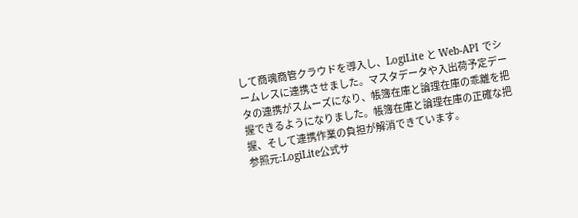して商魂商管クラウドを導入し、LogiLite と Web-API でシームレスに連携させました。マスタデータや入出荷予定データの連携がスムーズになり、帳簿在庫と論理在庫の乖離を把握できるようになりました。帳簿在庫と論理在庫の正確な把握、そして連携作業の負担が解消できています。
参照元:LogiLite公式サ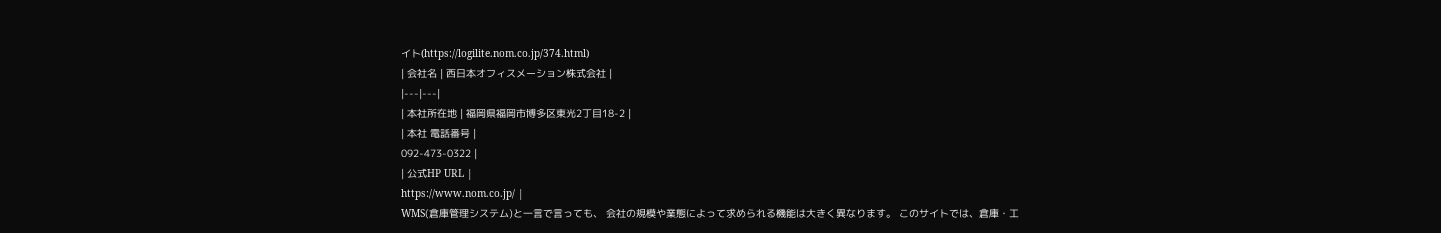イト(https://logilite.nom.co.jp/374.html)
| 会社名 | 西日本オフィスメーション株式会社 |
|---|---|
| 本社所在地 | 福岡県福岡市博多区東光2丁目18-2 |
| 本社 電話番号 |
092-473-0322 |
| 公式HP URL |
https://www.nom.co.jp/ |
WMS(倉庫管理システム)と一言で言っても、 会社の規模や業態によって求められる機能は大きく異なります。 このサイトでは、倉庫・工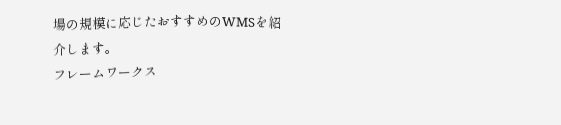場の規模に応じたおすすめのWMSを紹介します。
フレームワークス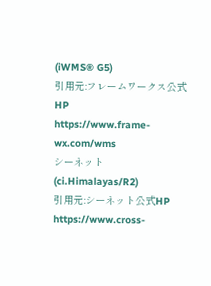(iWMS® G5)
引用元:フレームワークス公式HP
https://www.frame-wx.com/wms
シーネット
(ci.Himalayas/R2)
引用元:シーネット公式HP
https://www.cross-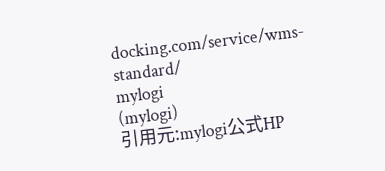docking.com/service/wms-standard/
mylogi
(mylogi)
引用元:mylogi公式HP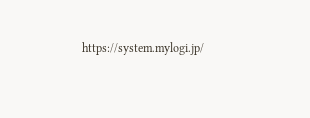https://system.mylogi.jp/